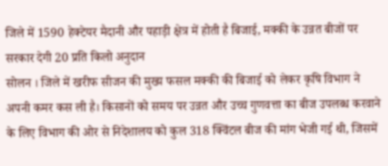जिले में 1590 हेक्टेयर मैदानी और पहाड़ी क्षेत्र में होती है बिजाई, मक्की के उन्नत बीजों पर सरकार देगी 20 प्रति किलो अनुदान
सोलन । जिले में खरीफ सीजन की मुख्य फसल मक्की की बिजाई को लेकर कृषि विभाग ने अपनी कमर कस ली है। किसानों को समय पर उन्नत और उच्च गुणवत्ता का बीज उपलब्ध करवाने के लिए विभाग की ओर से निदेशालय को कुल 318 क्विंटल बीज की मांग भेजी गई थी, जिसमें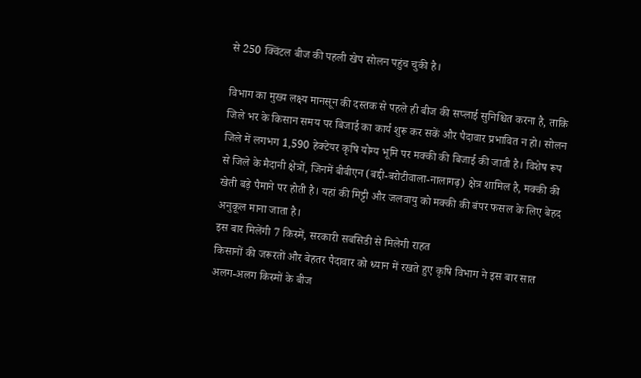से 250 क्विंटल बीज की पहली खेप सोलन पहुंच चुकी है।

विभाग का मुख्य लक्ष्य मानसून की दस्तक से पहले ही बीज की सप्लाई सुनिश्चित करना है, ताकि जिले भर के किसान समय पर बिजाई का कार्य शुरू कर सकें और पैदावार प्रभावित न हो। सोलन जिले में लगभग 1,590 हेक्टेयर कृषि योग्य भूमि पर मक्की की बिजाई की जाती है। विशेष रूप से जिले के मैदानी क्षेत्रों, जिनमें बीबीएन (बद्दी-बरोटीवाला-नालागढ़) क्षेत्र शामिल है, मक्की की खेती बड़े पैमाने पर होती है। यहां की मिट्टी और जलवायु को मक्की की बंपर फसल के लिए बेहद अनुकूल माना जाता है।
इस बार मिलेंगी 7 किस्में, सरकारी सबसिडी से मिलेगी राहत
किसानों की जरूरतों और बेहतर पैदावार को ध्यान में रखते हुए कृषि विभाग ने इस बार सात अलग-अलग किस्मों के बीज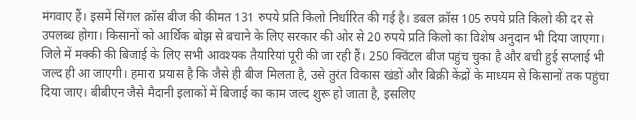मंगवाए हैं। इसमें सिंगल क्रॉस बीज की कीमत 131 रुपये प्रति किलो निर्धारित की गई है। डबल क्रॉस 105 रुपये प्रति किलो की दर से उपलब्ध होगा। किसानों को आर्थिक बोझ से बचाने के लिए सरकार की ओर से 20 रुपये प्रति किलो का विशेष अनुदान भी दिया जाएगा।
जिले में मक्की की बिजाई के लिए सभी आवश्यक तैयारियां पूरी की जा रही हैं। 250 क्विंटल बीज पहुंच चुका है और बची हुई सप्लाई भी जल्द ही आ जाएगी। हमारा प्रयास है कि जैसे ही बीज मिलता है, उसे तुरंत विकास खंडों और बिक्री केंद्रों के माध्यम से किसानों तक पहुंचा दिया जाए। बीबीएन जैसे मैदानी इलाकों में बिजाई का काम जल्द शुरू हो जाता है, इसलिए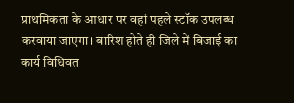प्राथमिकता के आधार पर वहां पहले स्टॉक उपलब्ध करवाया जाएगा। बारिश होते ही जिले में बिजाई का कार्य विधिवत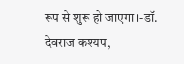रूप से शुरू हो जाएगा।-डॉ. देवराज कश्यप,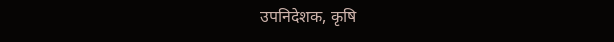उपनिदेशक, कृषि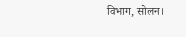विभाग, सोलन।